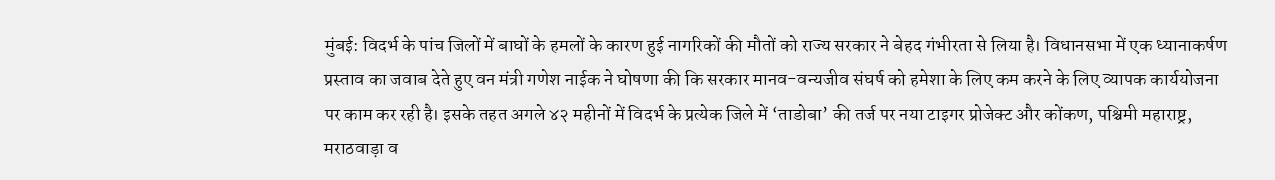मुंबई: विदर्भ के पांच जिलों में बाघों के हमलों के कारण हुई नागरिकों की मौतों को राज्य सरकार ने बेहद गंभीरता से लिया है। विधानसभा में एक ध्यानाकर्षण प्रस्ताव का जवाब देते हुए वन मंत्री गणेश नाईक ने घोषणा की कि सरकार मानव-वन्यजीव संघर्ष को हमेशा के लिए कम करने के लिए व्यापक कार्ययोजना पर काम कर रही है। इसके तहत अगले ४२ महीनों में विदर्भ के प्रत्येक जिले में ‘ताडोबा’ की तर्ज पर नया टाइगर प्रोजेक्ट और कोंकण, पश्चिमी महाराष्ट्र, मराठवाड़ा व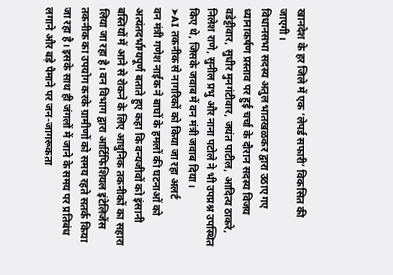खानदेश के हर जिले में एक ‘लेपर्ड सफारी’ विकसित की जाएगी।
विधानसभा सदस्य अतुल भातखळकर द्वारा उठाए गए ध्यानाकर्षण प्रस्ताव पर हुई चर्चा के दौरान सदस्य विजय वडेट्टीवार, सुधीर मुनगंटीवार, जयंत पाटील, आदित्य ठाकरे, निलेश राणे, सुनील प्रभु और नाना पटोले ने भी उपप्रश्न उपस्थित किए थे, जिसके जवाब में वन मंत्री जवाब दिया ।
➤AI तकनीक से नागरिकों को किया जा रहा अलर्ट
वन मंत्री गणेश नाईक ने बाघों के हमलों की घटनाओं को अत्यंतदर्भाग्यपूर्ण बताते हुए कहा कि वन्यजीवों को इंसानी बस्तियों में आने से रोकने के लिए आधुनिक तकनीकों का सहारा लिया जा रहा है। वन विभाग द्वारा आर्टिफिशियल इंटेलिजेंस तकनीक का उपयोग करके ग्रामीणों को समय रहते सतर्क किया जा रहा है। इसके साथ ही जंगलों में जाने के समय पर प्रतिबंध लगाने और बड़े पैमाने पर जन-जागरूकता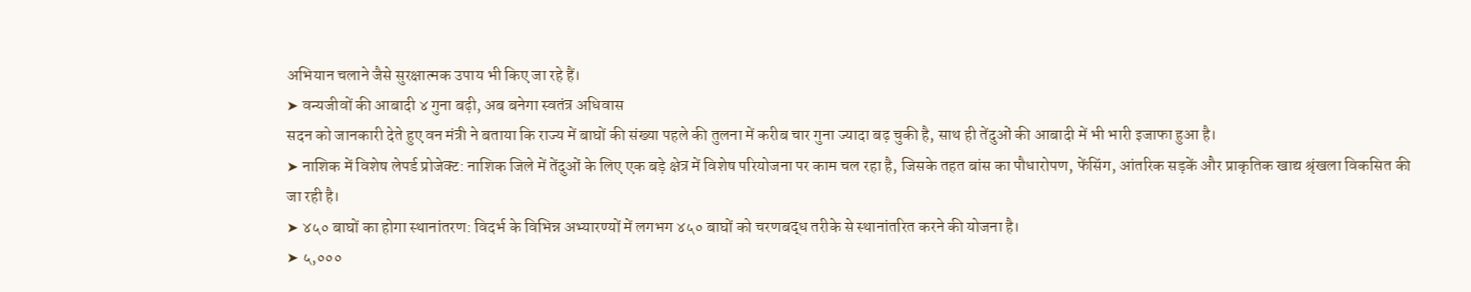अभियान चलाने जैसे सुरक्षात्मक उपाय भी किए जा रहे हैं।
➤ वन्यजीवों की आबादी ४ गुना बढ़ी, अब बनेगा स्वतंत्र अधिवास
सदन को जानकारी देते हुए वन मंत्री ने बताया कि राज्य में बाघों की संख्या पहले की तुलना में करीब चार गुना ज्यादा बढ़ चुकी है, साथ ही तेंदुओं की आबादी में भी भारी इजाफा हुआ है।
➤ नाशिक में विशेष लेपर्ड प्रोजेक्ट: नाशिक जिले में तेंदुओं के लिए एक बड़े क्षेत्र में विशेष परियोजना पर काम चल रहा है, जिसके तहत बांस का पौधारोपण, फेंसिंग, आंतरिक सड़कें और प्राकृतिक खाद्य श्रृंखला विकसित की जा रही है।
➤ ४५० बाघों का होगा स्थानांतरण: विदर्भ के विभिन्न अभ्यारण्यों में लगभग ४५० बाघों को चरणबद्ध तरीके से स्थानांतरित करने की योजना है।
➤ ५,०००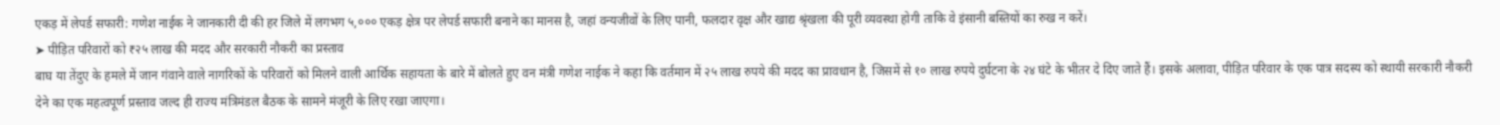एकड़ में लेपर्ड सफारी: गणेश नाईक ने जानकारी दी की हर जिले में लगभग ५,००० एकड़ क्षेत्र पर लेपर्ड सफारी बनाने का मानस है, जहां वन्यजीवों के लिए पानी, फलदार वृक्ष और खाद्य श्रृंखला की पूरी व्यवस्था होगी ताकि वे इंसानी बस्तियों का रुख न करें।
➤ पीड़ित परिवारों को ₹२५ लाख की मदद और सरकारी नौकरी का प्रस्ताव
बाघ या तेंदुए के हमले में जान गंवाने वाले नागरिकों के परिवारों को मिलने वाली आर्थिक सहायता के बारे में बोलते हुए वन मंत्री गणेश नाईक ने कहा कि वर्तमान में २५ लाख रुपये की मदद का प्रावधान है, जिसमें से १० लाख रुपये दुर्घटना के २४ घंटे के भीतर दे दिए जाते हैं। इसके अलावा, पीड़ित परिवार के एक पात्र सदस्य को स्थायी सरकारी नौकरी देने का एक महत्वपूर्ण प्रस्ताव जल्द ही राज्य मंत्रिमंडल बैठक के सामने मंजूरी के लिए रखा जाएगा।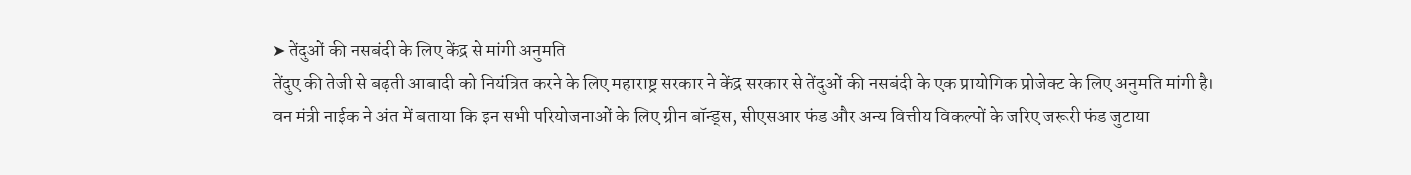➤ तेंदुओं की नसबंदी के लिए केंद्र से मांगी अनुमति
तेंदुए की तेजी से बढ़ती आबादी को नियंत्रित करने के लिए महाराष्ट्र सरकार ने केंद्र सरकार से तेंदुओं की नसबंदी के एक प्रायोगिक प्रोजेक्ट के लिए अनुमति मांगी है।
वन मंत्री नाईक ने अंत में बताया कि इन सभी परियोजनाओं के लिए ग्रीन बॉन्ड्स, सीएसआर फंड और अन्य वित्तीय विकल्पों के जरिए जरूरी फंड जुटाया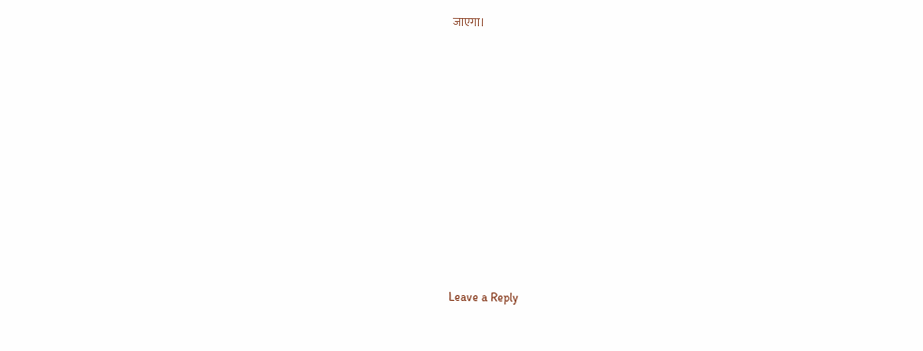जाएगा।












Leave a Reply